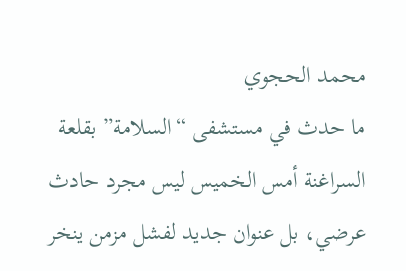محمد الحجوي
ما حدث في مستشفى “السلامة” بقلعة السراغنة أمس الخميس ليس مجرد حادث عرضي، بل عنوان جديد لفشل مزمن ينخر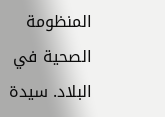المنظومة الصحية في البلاد. سيدة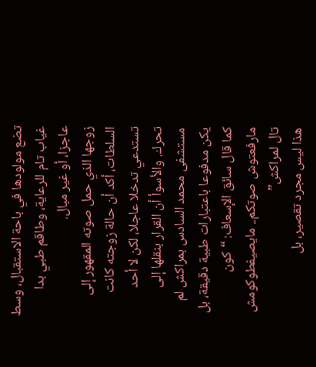تضع مولودها في باحة الاستقبال، وسط غياب تام للرعاية، وطاقم طبي بدا عاجزا، أو غير مبال.
زوجها الذي حمل صوته المقهور إلى السلطات، أكد أن حالة زوجته كانت تستدعي تدخلا عاجلا، لكن لا أحد تحرك. والأسوأ أن القرار بنقلها إلى مستشفى محمد السادس بمراكش لم يكن مدفوعا باعتبارات طبية دقيقة، بل كما قال سائق الإسعاف: “كون مارفعتوش صوتكم.. مايصيفطوكومش تال لمراكش”
هذا ليس مجرد تقصير، بل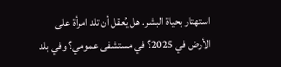استهتار بحياة البشر. هل يُعقل أن تلد امرأة على الأرض في 2025؟ في مستشفى عمومي؟ وفي بلد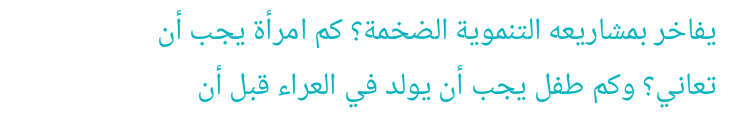يفاخر بمشاريعه التنموية الضخمة؟ كم امرأة يجب أن تعاني؟ وكم طفل يجب أن يولد في العراء قبل أن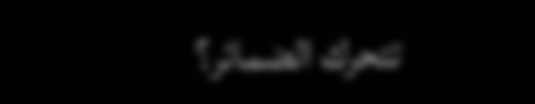تتحرك الضمائر؟